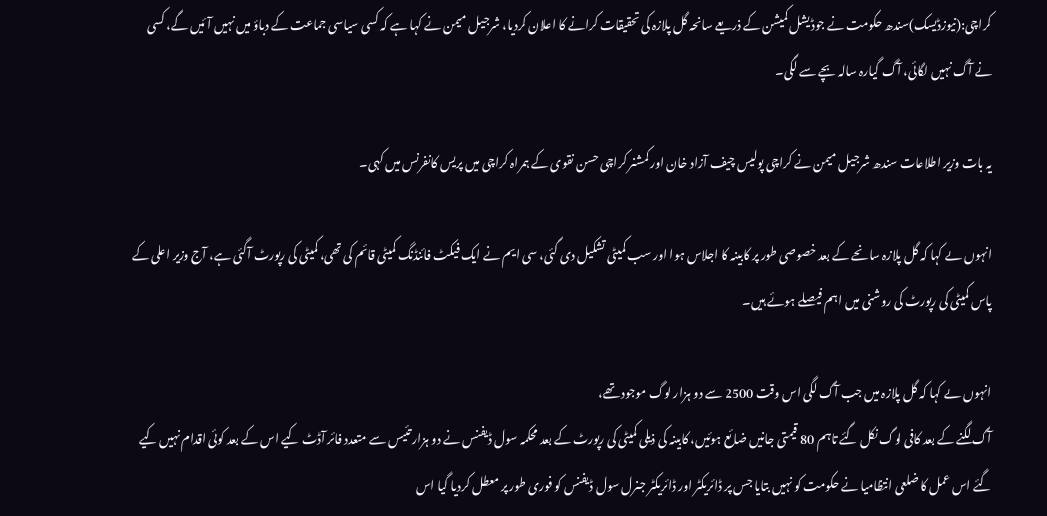کراچی:(نیوزڈیسک)سندھ حکومت نے جوڈیشل کمیشن کے ذریعے سانحہ گل پلازہ کی تحقیقات کرانے کا اعلان کردیا، شرجیل میمن نے کہا ہے کہ کسی سیاسی جماعت کے دباؤ میں نہیں آئیں گے، کسی نے آگ نہیں لگائی، آگ گیارہ سالہ بچے سے لگی۔

یہ بات وزیر اطلاعات سندھ شرجیل میمن نے کراچی پولیس چیف آزاد خان اور کمشنر کراچی حسن نقوی کے ہمراہ کراچی میں پریس کانفرنس میں کہی۔

انہوں ںے کہا کہ گل پلازہ سانحے کے بعد خصوصی طور پر کابینہ کا اجلاس ہوا اور سب کمیٹی تشکیل دی گئی، سی ایم نے ایک فیکٹ فائنڈنگ کمیٹی قائم کی تھی، کمیٹی کی رپورٹ آگئی ہے، آج وزیر اعلی کے پاس کمیٹی کی رپورٹ کی روشنی میں اہم فیصلے ہوئے ہیں۔

انہوں ںے کہا کہ گل پلازہ میں جب آگ لگی اس وقت 2500 سے دو ہزار لوگ موجود تھے،
آگ لگنے کے بعد کافی لوگ نکل گئے تاہم 80 قیمتی جانیں ضائع ہوئیں، کابینہ کی ذیلی کمیٹی کی رپورٹ کے بعد محکمہ سول ڈیفنس نے دو ہزار تئیس سے متعدد فائر آڈٹ کیے اس کے بعد کوئی اقدام نہیں کیے گئے اس عمل کا ضلعی انتظامیا نے حکومت کو نہیں بتایا جس پر ڈائریکٹر اور ڈائریکٹر جنرل سول ڈیفنس کو فوری طور پر معطل کردیا گیا اس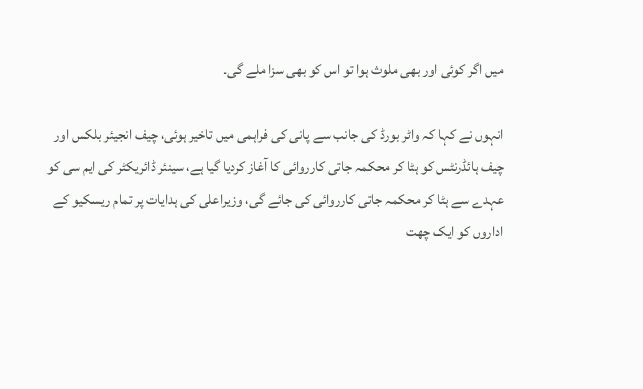میں اگر کوئی اور بھی ملوث ہوا تو اس کو بھی سزا ملے گی۔

انہوں نے کہا کہ واٹر بورڈ کی جانب سے پانی کی فراہمی میں تاخیر ہوئی، چیف انجیئر بلکس اور چیف ہائڈرنٹس کو ہٹا کر محکمہ جاتی کارروائی کا آغاز کردیا گیا ہے، سینئر ڈائریکٹر کی ایم سی کو عہدے سے ہٹا کر محکمہ جاتی کارروائی کی جائے گی، وزیراعلی کی ہدایات پر تمام ریسکیو کے اداروں کو ایک چھت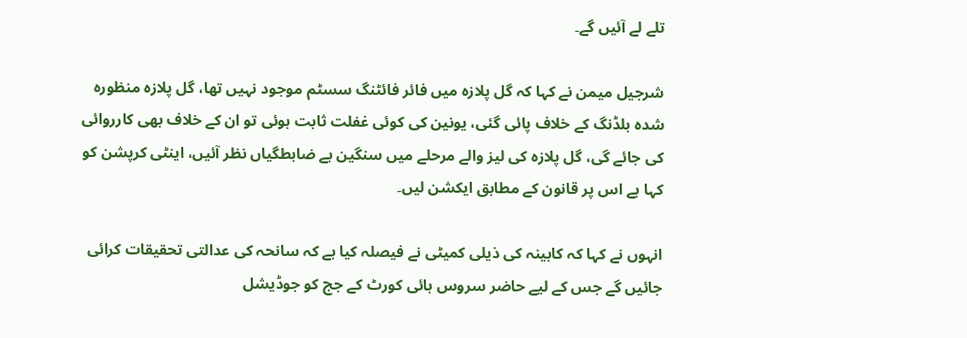تلے لے آئیں گے۔

شرجیل میمن نے کہا کہ گل پلازہ میں فائر فائٹنگ سسٹم موجود نہیں تھا، گل پلازہ منظورہ شدہ بلڈنگ کے خلاف پائی گئی، یونین کی کوئی غفلت ثابت ہوئی تو ان کے خلاف بھی کارروائی کی جائے گی، گل پلازہ کی لیز والے مرحلے میں سنگین بے ضابطگیاں نظر آئیں، اینٹی کرپشن کو کہا ہے اس پر قانون کے مطابق ایکشن لیں۔

انہوں نے کہا کہ کابینہ کی ذیلی کمیٹی نے فیصلہ کیا ہے کہ سانحہ کی عدالتی تحقیقات کرائی جائیں گے جس کے لیے حاضر سروس ہائی کورٹ کے جج کو جوڈیشل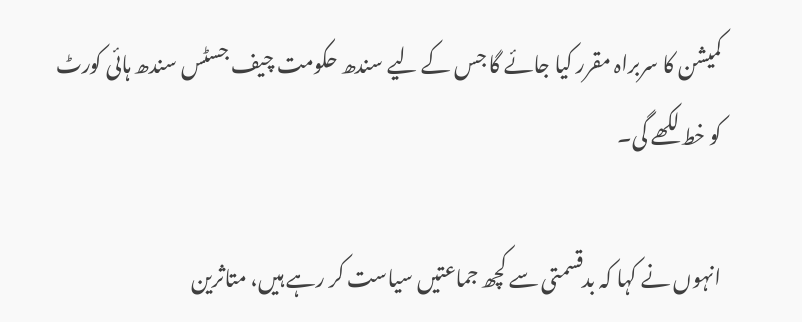کمیشن کا سربراہ مقرر کیا جائے گا جس کے لیے سندھ حکومت چیف جسٹس سندھ ہائی کورٹ کو خط لکھے گی۔

انہوں نے کہا کہ بدقسمتی سے کچھ جماعتیں سیاست کر رہے ہیں، متاثرین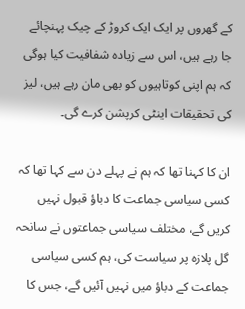کے گھروں پر ایک ایک کروڑ کے چیک پہنچائے جا رہے ہیں، اس سے زیادہ شفافیت کیا ہوگی کہ ہم اپنی کوتاہیوں کو بھی مان رہے ہیں، لیز کی تحقیقات اینٹی کرپشن کرے گی۔

ان کا کہنا تھا کہ ہم نے پہلے دن سے کہا تھا کہ کسی سیاسی جماعت کا دباؤ قبول نہیں کریں گے، مختلف سیاسی جماعتوں نے سانحہ گل پلازہ پر سیاست کی، ہم کسی سیاسی جماعت کے دباؤ میں نہیں آئیں گے، جس کا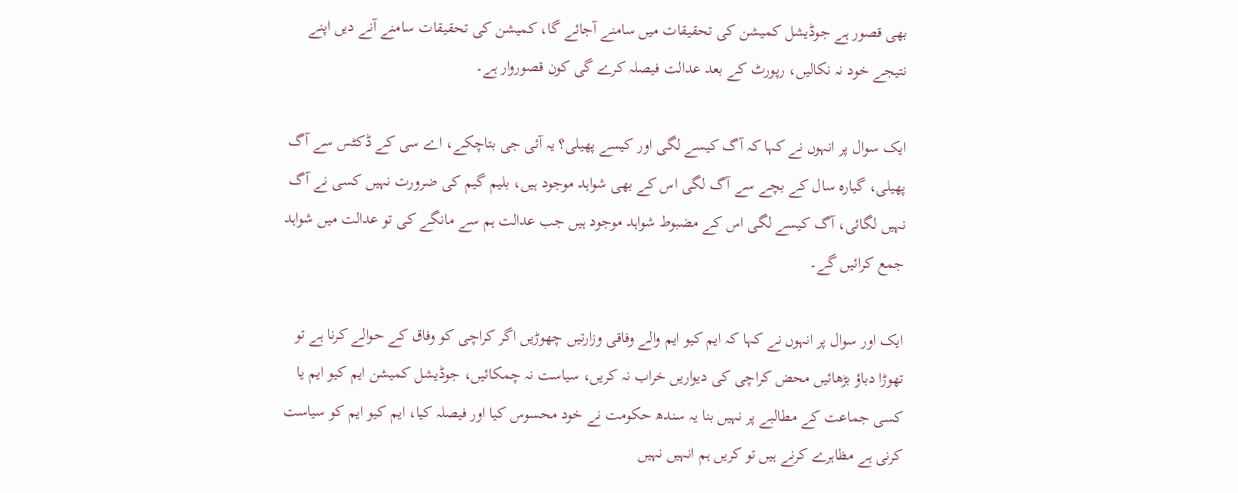بھی قصور ہے جوڈیشل کمیشن کی تحقیقات میں سامنے آجائے گا، کمیشن کی تحقیقات سامنے آنے دیں اپنے نتیجے خود نہ نکالیں، رپورٹ کے بعد عدالت فیصلہ کرے گی کون قصوروار ہے۔

ایک سوال پر انہوں نے کہا کہ آگ کیسے لگی اور کیسے پھیلی؟ یہ آئی جی بتاچکے، اے سی کے ڈکٹس سے آگ پھیلی، گیارہ سال کے بچے سے آگ لگی اس کے بھی شواہد موجود ہیں، بلیم گیم کی ضرورت نہیں کسی نے آگ نہیں لگائی، آگ کیسے لگی اس کے مضبوط شواہد موجود ہیں جب عدالت ہم سے مانگے کی تو عدالت میں شواہد جمع کرائیں گے۔

ایک اور سوال پر انہوں نے کہا کہ ایم کیو ایم والے وفاقی وزارتیں چھوڑیں اگر کراچی کو وفاق کے حوالے کرنا ہے تو تھوڑا دباؤ بڑھائیں محض کراچی کی دیواریں خراب نہ کریں، سیاست نہ چمکائیں، جوڈیشل کمیشن ایم کیو ایم یا کسی جماعت کے مطالبے پر نہیں بنا یہ سندھ حکومت نے خود محسوس کیا اور فیصلہ کیا، ایم کیو ایم کو سیاست کرنی ہے مظاہرے کرنے ہیں تو کریں ہم انہیں نہیں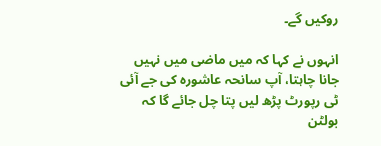روکیں گے۔

انہوں نے کہا کہ میں ماضی میں نہیں جانا چاہتا، آپ سانحہ عاشورہ کی جے آئی ٹی رپورٹ پڑھ لیں پتا چل جائے گا کہ بولٹن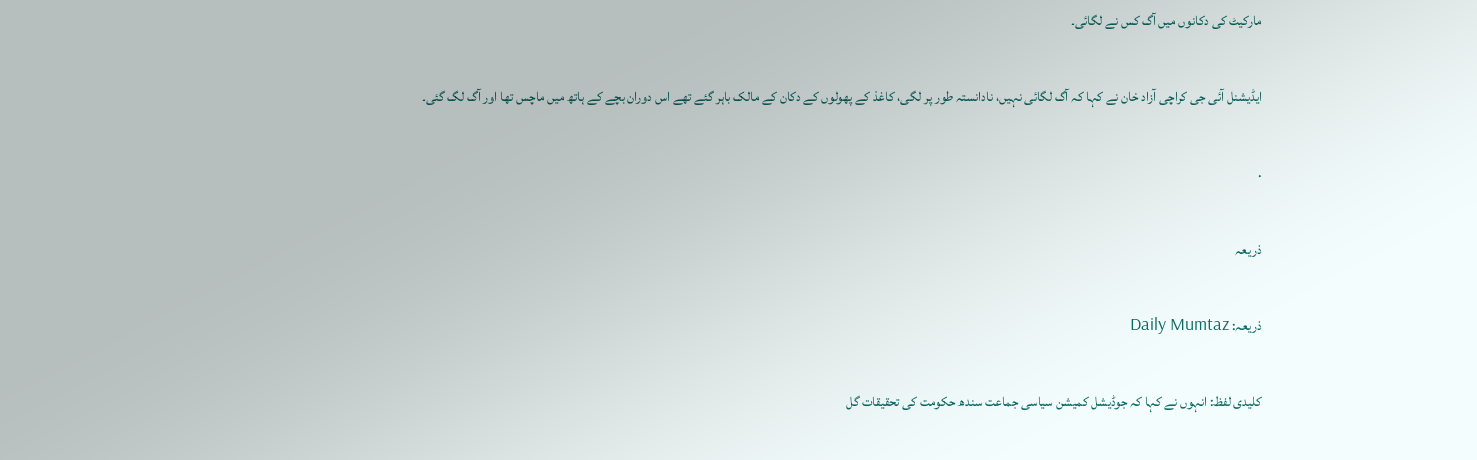مارکیٹ کی دکانوں میں آگ کس نے لگائی۔

ایڈیشنل آئی جی کراچی آزاد خان نے کہا کہ آگ لگائی نہیں، نادانستہ طور پر لگی، کاغذ کے پھولوں کے دکان کے مالک باہر گئے تھے اس دوران بچے کے ہاتھ میں ماچس تھا اور آگ لگ گئی۔

.

ذریعہ

ذریعہ: Daily Mumtaz

کلیدی لفظ: انہوں نے کہا کہ جوڈیشل کمیشن سیاسی جماعت سندھ حکومت کی تحقیقات گل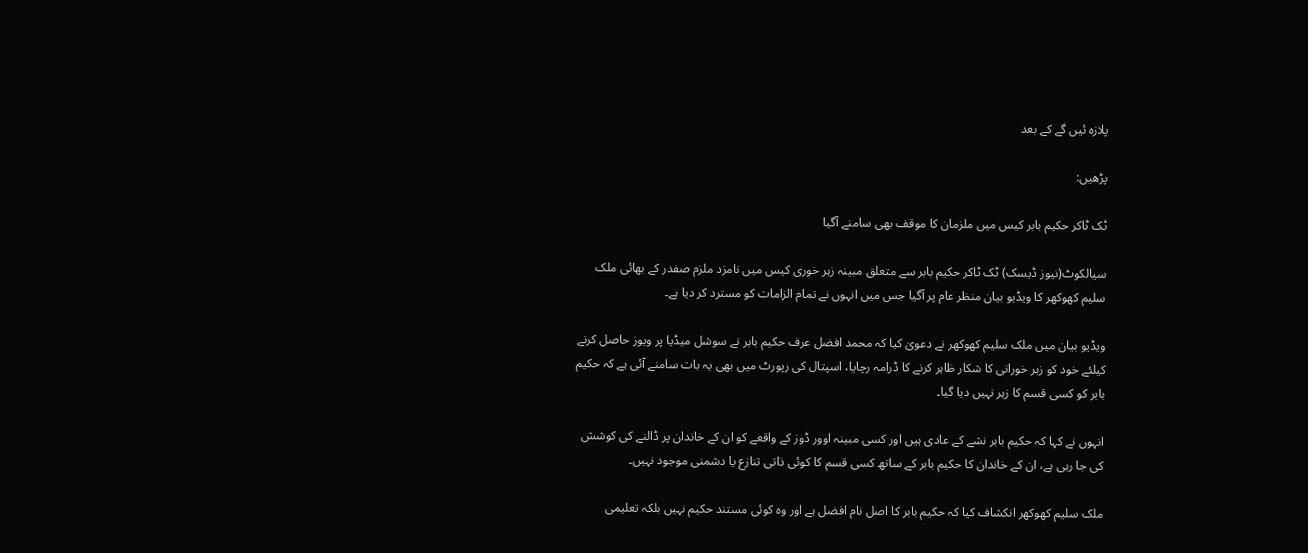پلازہ ئیں گے کے بعد

پڑھیں:

ٹک ٹاکر حکیم بابر کیس میں ملزمان کا موقف بھی سامنے آگیا

سیالکوٹ(نیوز ڈیسک) ٹک ٹاکر حکیم بابر سے متعلق مبینہ زہر خوری کیس میں نامزد ملزم صفدر کے بھائی ملک سلیم کھوکھر کا ویڈیو بیان منظر عام پر آگیا جس میں انہوں نے تمام الزامات کو مسترد کر دیا ہے۔

ویڈیو بیان میں ملک سلیم کھوکھر نے دعویٰ کیا کہ محمد افضل عرف حکیم بابر نے سوشل میڈیا پر ویوز حاصل کرنے کیلئے خود کو زہر خورانی کا شکار ظاہر کرنے کا ڈرامہ رچایا، اسپتال کی رپورٹ میں بھی یہ بات سامنے آئی ہے کہ حکیم بابر کو کسی قسم کا زہر نہیں دیا گیا۔

انہوں نے کہا کہ حکیم بابر نشے کے عادی ہیں اور کسی مبینہ اوور ڈوز کے واقعے کو ان کے خاندان پر ڈالنے کی کوشش کی جا رہی ہے، ان کے خاندان کا حکیم بابر کے ساتھ کسی قسم کا کوئی ذاتی تنازع یا دشمنی موجود نہیں۔

ملک سلیم کھوکھر انکشاف کیا کہ حکیم بابر کا اصل نام افضل ہے اور وہ کوئی مستند حکیم نہیں بلکہ تعلیمی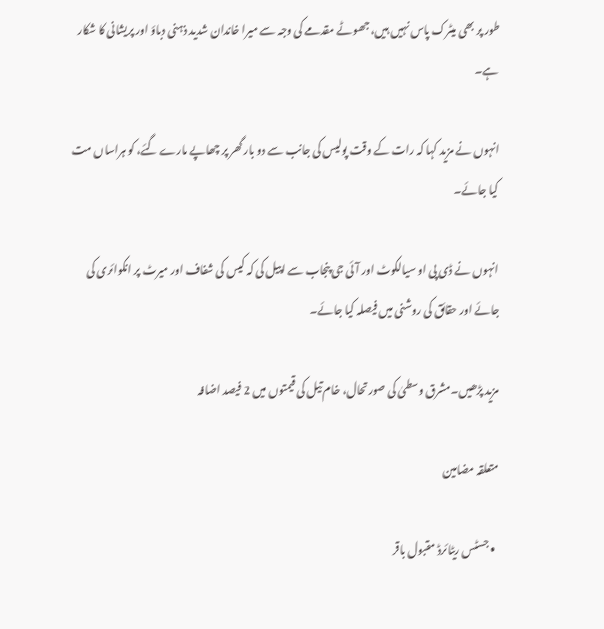طور پر بھی میٹرک پاس نہیں ہیں، جھوٹے مقدمے کی وجہ سے میرا خاندان شدید ذہنی دباؤ اور پریشانی کا شکار ہے۔

انہوں نے مزید کہا کہ رات کے وقت پولیس کی جانب سے دو بار گھر پر چھاپے مارے گئے، کو ہراساں مت کیا جائے۔

انہوں نے ڈی پی او سیالکوٹ اور آئی جی پنجاب سے اپیل کی کہ کیس کی شفاف اور میرٹ پر انکوائری کی جائے اور حقائق کی روشنی میں فیصلہ کیا جائے۔

مزید پڑھیں۔مشرق وسطیٰ کی صورتحال، خام تیل کی قیمتوں میں 2 فیصد اضافہ

متعلقہ مضامین

  • جسٹس ریٹائرڈ مقبول باقر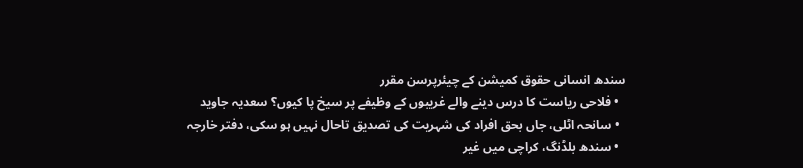سندھ انسانی حقوق کمیشن کے چیئرپرسن مقرر
  • فلاحی ریاست کا درس دینے والے غریبوں کے وظیفے پر سیخ پا کیوں؟ سعدیہ جاوید
  • سانحہ اٹلی، جاں بحق افراد کی شہریت کی تصدیق تاحال نہیں ہو سکی، دفتر خارجہ
  • سندھ بلڈنگ، کراچی میں غیر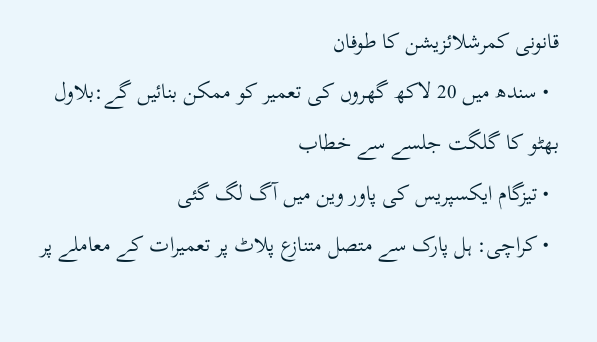قانونی کمرشلائزیشن کا طوفان
  • سندھ میں 20 لاکھ گھروں کی تعمیر کو ممکن بنائیں گے:بلاول بھٹو کا گلگت جلسے سے خطاب
  • تیزگام ایکسپریس کی پاور وین میں آگ لگ گئی
  • کراچی: ہل پارک سے متصل متنازع پلاٹ پر تعمیرات کے معاملے پر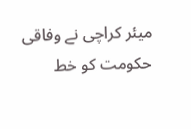میئر کراچی نے وفاقی حکومت کو خط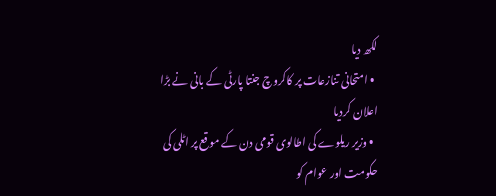لکھ دیا
  • امتحانی تنازعات پر کاکروچ جنتا پارٹی کے بانی نے بڑا اعلان کردیا
  • وزیر ریلوے کی اطالوی قومی دن کے موقع پر اٹلی کی حکومت اور عوام کو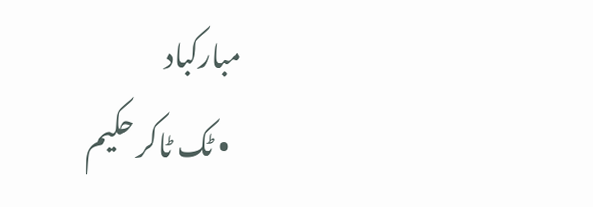مبارکباد
  • ٹک ٹاکر حکیم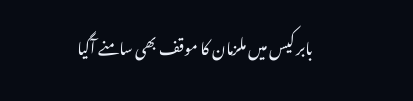بابر کیس میں ملزمان کا موقف بھی سامنے آگیا